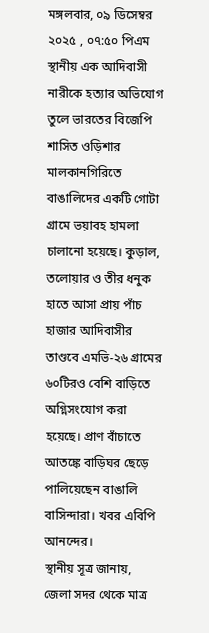মঙ্গলবার, ০৯ ডিসেম্বর ২০২৫ , ০৭:৫০ পিএম
স্থানীয় এক আদিবাসী নারীকে হত্যার অভিযোগ তুলে ভারতের বিজেপি শাসিত ওড়িশার মালকানগিরিতে বাঙালিদের একটি গোটা গ্রামে ভয়াবহ হামলা চালানো হয়েছে। কুড়াল, তলোয়ার ও তীর ধনুক হাতে আসা প্রায় পাঁচ হাজার আদিবাসীর তাণ্ডবে এমভি-২৬ গ্রামের ৬০টিরও বেশি বাড়িতে অগ্নিসংযোগ করা হয়েছে। প্রাণ বাঁচাতে আতঙ্কে বাড়িঘর ছেড়ে পালিয়েছেন বাঙালি বাসিন্দারা। খবর এবিপি আনন্দের।
স্থানীয় সূত্র জানায়, জেলা সদর থেকে মাত্র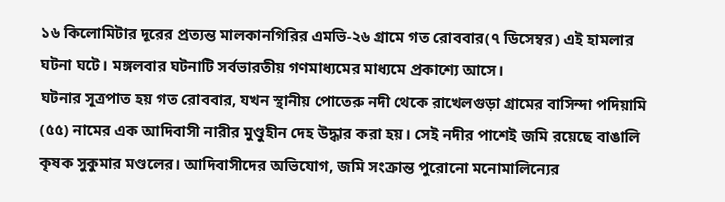১৬ কিলোমিটার দূরের প্রত্যন্ত মালকানগিরির এমভি-২৬ গ্রামে গত রোববার(৭ ডিসেম্বর) এই হামলার ঘটনা ঘটে। মঙ্গলবার ঘটনাটি সর্বভারতীয় গণমাধ্যমের মাধ্যমে প্রকাশ্যে আসে।
ঘটনার সূত্রপাত হয় গত রোববার, যখন স্থানীয় পোতেরু নদী থেকে রাখেলগুড়া গ্রামের বাসিন্দা পদিয়ামি (৫৫) নামের এক আদিবাসী নারীর মুণ্ডুহীন দেহ উদ্ধার করা হয়। সেই নদীর পাশেই জমি রয়েছে বাঙালি কৃষক সুকুমার মণ্ডলের। আদিবাসীদের অভিযোগ, জমি সংক্রান্ত পুরোনো মনোমালিন্যের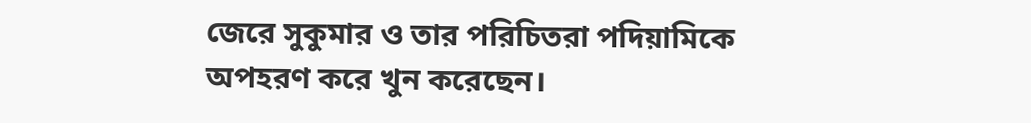জেরে সুকুমার ও তার পরিচিতরা পদিয়ামিকে অপহরণ করে খুন করেছেন।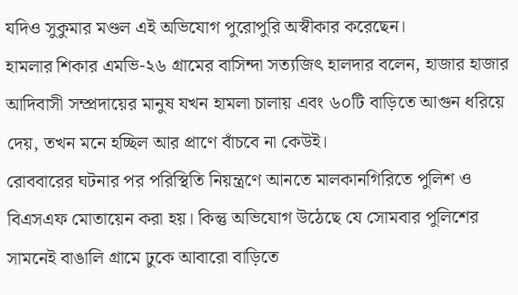যদিও সুকুমার মণ্ডল এই অভিযোগ পুরোপুরি অস্বীকার করেছেন।
হামলার শিকার এমভি-২৬ গ্রামের বাসিন্দা সত্যজিৎ হালদার বলেন, হাজার হাজার আদিবাসী সম্প্রদায়ের মানুষ যখন হামলা চালায় এবং ৬০টি বাড়িতে আগুন ধরিয়ে দেয়, তখন মনে হচ্ছিল আর প্রাণে বাঁচবে না কেউই।
রোববারের ঘটনার পর পরিস্থিতি নিয়ন্ত্রণে আনতে মালকানগিরিতে পুলিশ ও বিএসএফ মোতায়েন করা হয়। কিন্তু অভিযোগ উঠেছে যে সোমবার পুলিশের সামনেই বাঙালি গ্রামে ঢুকে আবারো বাড়িতে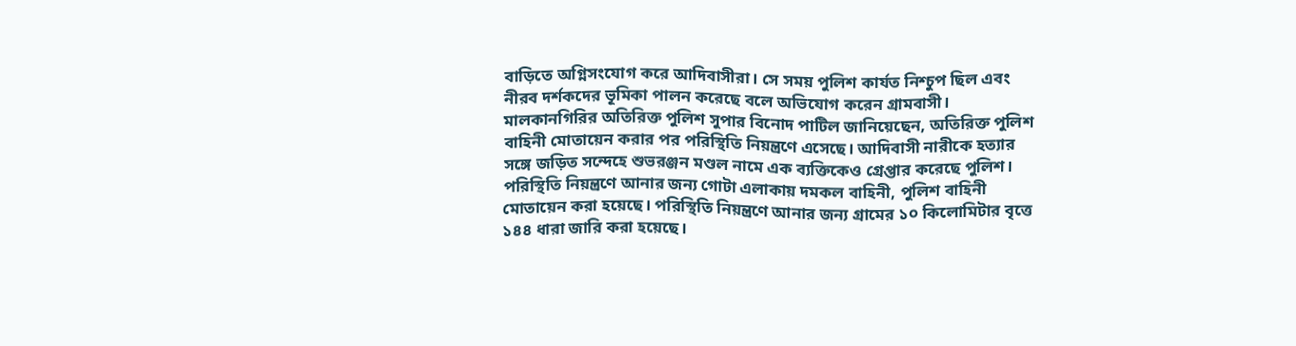বাড়িতে অগ্নিসংযোগ করে আদিবাসীরা। সে সময় পুলিশ কার্যত নিশ্চুপ ছিল এবং নীরব দর্শকদের ভূমিকা পালন করেছে বলে অভিযোগ করেন গ্রামবাসী।
মালকানগিরির অতিরিক্ত পুলিশ সুপার বিনোদ পাটিল জানিয়েছেন, অতিরিক্ত পুলিশ বাহিনী মোতায়েন করার পর পরিস্থিতি নিয়ন্ত্রণে এসেছে। আদিবাসী নারীকে হত্যার সঙ্গে জড়িত সন্দেহে শুভরঞ্জন মণ্ডল নামে এক ব্যক্তিকেও গ্রেপ্তার করেছে পুলিশ। পরিস্থিতি নিয়ন্ত্রণে আনার জন্য গোটা এলাকায় দমকল বাহিনী, পুলিশ বাহিনী মোতায়েন করা হয়েছে। পরিস্থিতি নিয়ন্ত্রণে আনার জন্য গ্রামের ১০ কিলোমিটার বৃত্তে ১৪৪ ধারা জারি করা হয়েছে।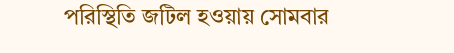পরিস্থিতি জটিল হওয়ায় সোমবার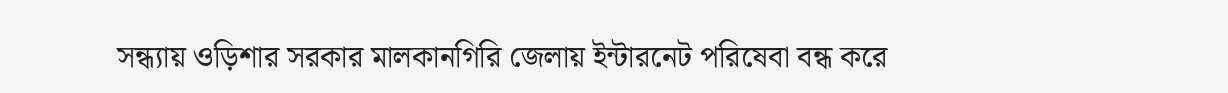সন্ধ্যায় ওড়িশার সরকার মালকানগিরি জেলায় ইন্টারনেট পরিষেবা বন্ধ করে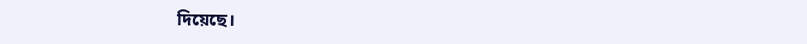দিয়েছে।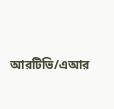আরটিভি/এআর